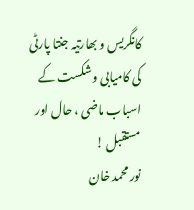کانگریس و بھارتیہ جنتا پارٹی کی کامیابی و شکست کے اسباب ماضی ، حال اور مستقبل !
نور محمد خان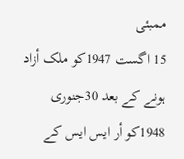ممبئی
15 اگست 1947کو ملک أزاد ہونے کے بعد 30جنوری 1948کو أر ایس ایس کے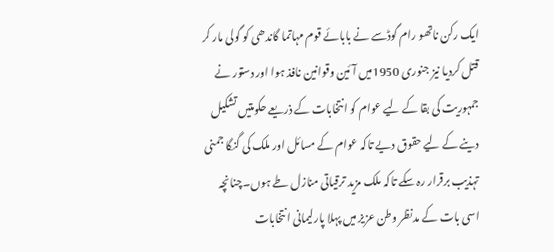ایک رکن ناتھو رام گوڈسے نے بابائے قوم مہاتما گاندھی کو گولی مار کر قتل کردیا نیز جنوری 1950میں آئین وقوانین نافذ ہوا اور دستور نے جمہوریت کی بقا کے لیے عوام کو انتخابات کے ذریعے حکومتيں تشکیل دینے کے لیے حقوق دیے تاکہ عوام کے مسائل اور ملک کی گنگا جمنی تہذیب برقرار رہ سکے تاکہ ملک مزید ترقیاتی منازل طے ہوں۔چنانچہ اسی بات کے مدنظر وطن عزیز میں پہلا پارلیمانی انتخابات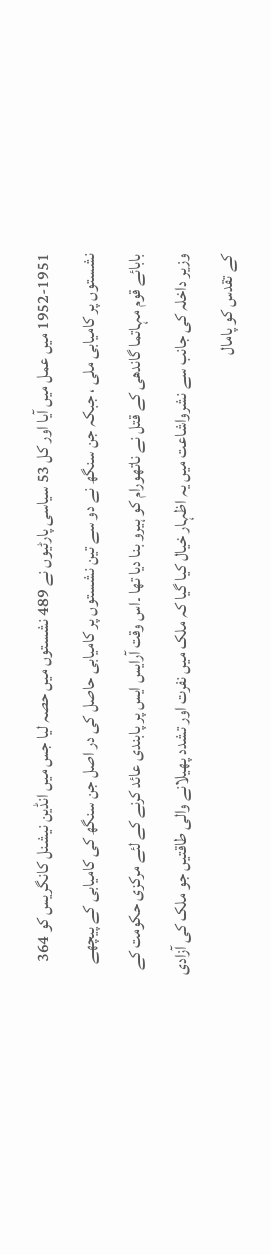1952-1951 میں عمل میں آیا اور کل 53 سیاسی پارٹیوں نے 489 نشستوں میں حصہ لیا جس میں انڈین نیشنل کانگریس کو 364 نشستوں پر کامیابی ملی ، جبکہ جن سنگھ نے دو سے تین نشستوں پر کامیابی حاصل کی در اصل جن سنگھ کی کامیابی کے پیچھے بابائے قوم مہاتما گاندھی کے قتل نے ناتھورام کو ہیرو بنا دیا تھا ۔اس وقت آرایس ایس پر پابندی عائد کرنے کے لئے مرکزی حکومت کے وزیر داخلہ کی جانب سے نشرواشاعت میں یہ اظہار خیال کیا گیا کہ ملک میں نفرت اور تشدد پھیلانے والی طاقتیں جو ملک کی آزادی کے تقدس کو پامال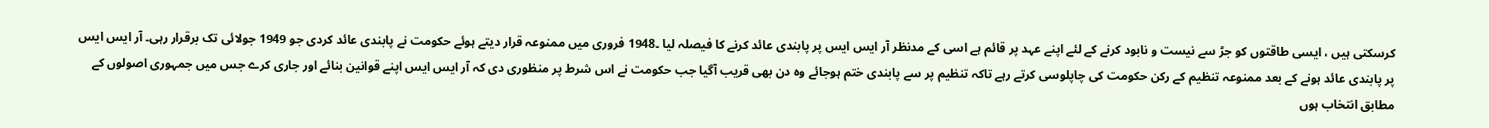کرسکتی ہیں ، ایسی طاقتوں کو جڑ سے نیست و نابود کرنے کے لئے اپنے عہد پر قائم ہے اسی کے مدنظر آر ایس ایس پر پابندی عائد کرنے کا فیصلہ لیا ۔1948 فروری میں ممنوعہ قرار دیتے ہوئے حکومت نے پابندی عائد کردی جو 1949 جولائی تک برقرار رہی۔ آر ایس ایس پر پابندی عائد ہونے کے بعد ممنوعہ تنظیم کے رکن حکومت کی چاپلوسی کرتے رہے تاکہ تنظیم پر سے پابندی ختم ہوجائے وہ دن بھی قریب آگیا جب حکومت نے اس شرط پر منظوری دی کہ آر ایس ایس اپنے قوانين بنائے اور جاری کرے جس میں جمہوری اصولوں کے مطابق انتخاب ہوں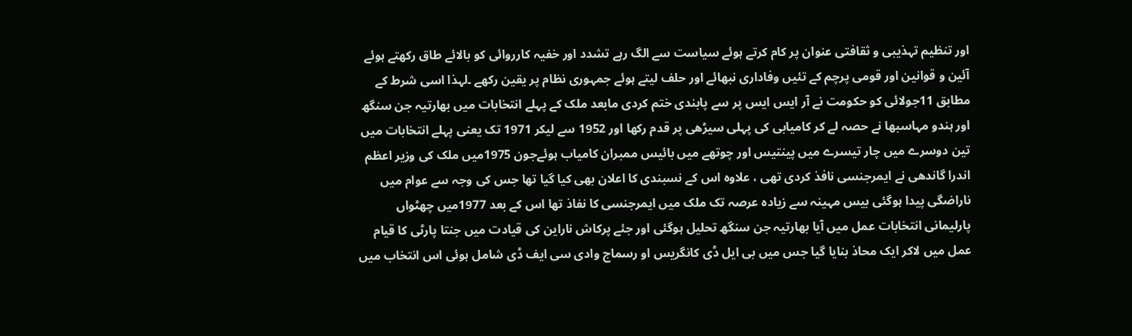اور تنظيم تہذیبی و ثقافتی عنوان پر کام کرتے ہوئے سیاست سے الگ رہے تشدد اور خفیہ کارروائی کو بالائے طاق رکھتے ہوئے آئین و قوانين اور قومی پرچم کے تئیں وفاداری نبھائے اور حلف لیتے ہوئے جمہوری نظام پر یقین رکھے ۔لہذا اسی شرط کے مطابق 11جولائی کو حکومت نے آر ایس ایس پر سے پابندی ختم کردی مابعد ملک کے پہلے انتخابات میں بھارتیہ جن سنگھ اور ہندو مہاسبھا نے حصہ لے کر کامیابی کی پہلی سیڑھی پر قدم رکھا اور 1952 سے لیکر 1971 تک یعنی پہلے انتخابات میں تین دوسرے میں چار تیسرے میں پینتیس اور چوتھے میں بائیس ممبران کامیاب ہوئےجون 1975میں ملک کی وزیر اعظم اندرا گاندھی نے ایمرجنسی نافذ کردی تھی ، علاوہ اس کے نسبندی کا اعلان بھی کیا گیا تھا جس کی وجہ سے عوام میں ناراضگی پیدا ہوگئی بیس مہینہ سے زیادہ عرصہ تک ملک میں ایمرجنسی کا نفاذ تھا اس کے بعد 1977میں چھٹواں پارليمانی انتخابات عمل میں آیا بھارتیہ جن سنگھ تحلیل ہوگئی اور جئے پرکاش ناراین کی قیادت میں جنتا پارٹی کا قیام عمل میں لاکر ایک محاذ بنایا گیا جس میں بی ایل ڈی کانگریس او رسماج وادی سی ایف ڈی شامل ہوئی اس انتخاب میں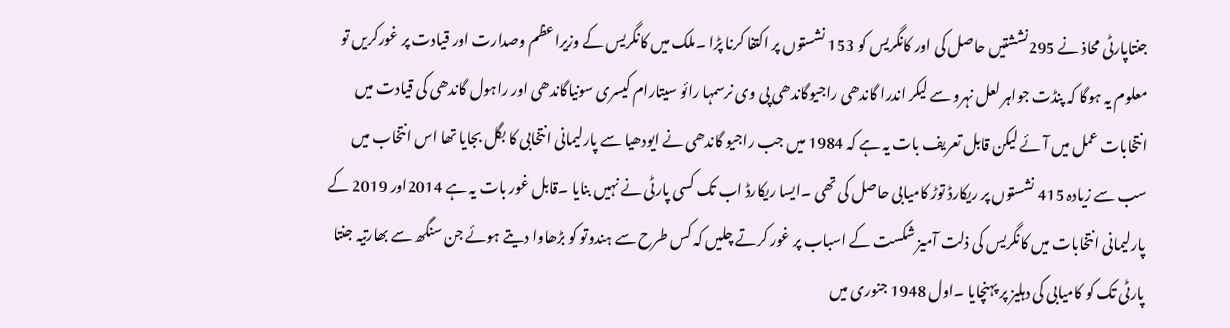جنتاپارٹی محاذ نے 295نششتیں حاصل کی اور کانگریس کو 153 نشستوں پر اکتفا کرنا پڑا ۔ملک میں کانگریس کے وزیراعظم وصدارت اور قیادت پر غورکریں تو معلوم یہ ہوگا کہ پنڈت جواہر لعل نہرو سے لیکر اندرا گاندھی راجیوگاندھی پی وی نرسمہا رائو سیتارام کیسری سونیاگاندھی اور راہول گاندھی کی قیادت میں انتخابات عمل میں آئے لیکن قابل تعریف بات یہ ہے کہ 1984 میں جب راجیو گاندھی نے ایودھیا سے پارلیمانی انتخابی کا بگل بجایا تھا اس انتخاب میں سب سے زیادہ 415 نشستوں پر ریکارڈ توڑ کامیابی حاصل کی تھی ۔ایسا ریکارڈ اب تک کسی پارٹی نے نہیں بنایا ۔قابل غور بات یہ ہے 2014اور 2019 کے پارلیمانی انتخابات میں کانگریس کی ذلت آمیز شکست کے اسباب پر غور کرتے چلیں کہ کس طرح سے ہندوتو کو بڑھاوا دیتے ہوئے جن سنگھ سے بھارتیہ جنتا پارٹی تک کو کامیابی کی دہلیز پر پہنچایا ۔اول 1948 جنوری میں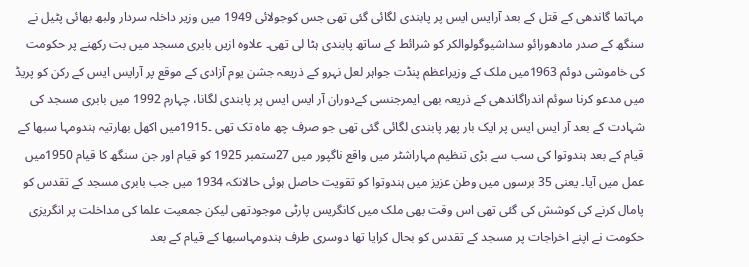مہاتما گاندھی کے قتل کے بعد آرایس ایس پر پابندی لگائی گئی تھی جس کوجولائی 1949 میں وزیر داخلہ سردار ولبھ بھائی پٹیل نے سنگھ کے صدر مادھورائو سداشیوگولوالکر کو شرائط کے ساتھ پابندی ہٹا لی تھی۔ علاوہ ازیں بابری مسجد میں بت رکھنے پر حکومت کی خاموشی دوئم 1963میں ملک کے وزیراعظم پنڈت جواہر لعل نہرو کے ذریعہ جشن یوم آزادی کے موقع پر آرایس ایس کے رکن کو پریڈ میں مدعو کرنا سوئم اندراگاندھی کے ذریعہ بھی ایمرجنسی کےدوران آر ایس ایس پر پابندی لگانا، چہارم 1992 میں بابری مسجد کی شہادت کے بعد آر ایس ایس پر ایک بار پھر پابندی لگائی گئی تھی جو صرف چھ ماہ تک تھی ۔1915میں اکھل بھارتیہ ہندومہا سبھا کے قیام کے بعد ہندوتوا کی سب سے بڑی تنظیم مہاراشٹر میں واقع ناگپور میں 27ستمبر 1925 کو قیام اور جن سنگھ کا قیام 1950میں عمل میں آیا۔ یعنی 35 برسوں میں وطن عزیز میں ہندوتوا کو تقویت حاصل ہوئی حالانکہ 1934 میں جب بابری مسجد کے تقدس کو پامال کرنے کی کوشش کی گئی تھی اس وقت بھی ملک میں کانگریس پارٹی موجودتھی لیکن جمعیت علما کی مداخلت پر انگریزی حکومت نے اپنے اخراجات پر مسجد کے تقدس کو بحال کرایا تھا دوسری طرف ہندومہاسبھا کے قیام کے بعد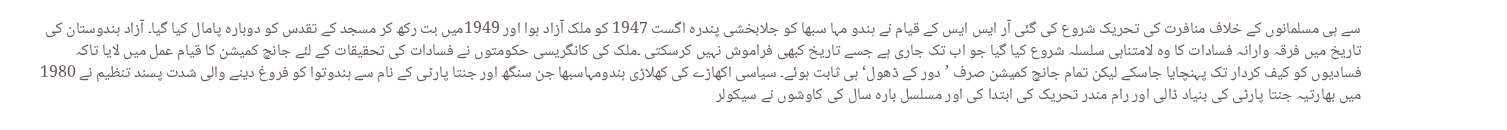سے ہی مسلمانوں کے خلاف منافرت کی تحریک شروع کی گئی آر ایس ایس کے قیام نے ہندو مہا سبھا کو جلابخشی پندرہ اگست 1947 کو ملک آزاد ہوا اور 1949میں بت رکھ کر مسجد کے تقدس کو دوبارہ پامال کیا گیا۔ آزاد ہندوستان کی تاریخ میں فرقہ وارانہ فسادات کا وہ لامتناہی سلسلہ شروع کیا گیا جو اب تک جاری ہے جسے تاریخ کبھی فراموش نہیں کرسکتی ۔ملک کی کانگریسی حکومتوں نے فسادات کی تحقیقات کے لئے جانچ کمیشن کا قیام عمل میں لایا تاکہ فسادیوں کو کیف کردار تک پہنچایا جاسکے لیکن تمام جانچ کمیشن صرف ’دور کے ڈھول‘ ہی ثابت ہوئے۔ سیاسی اکھاڑے کی کھلاڑی ہندومہاسبھا جن سنگھ اور جنتا پارٹی کے نام سے ہندوتوا کو فروغ دینے والی شدت پسند تنظیم نے 1980 میں بھارتیہ جنتا پارٹی کی بنیاد ڈالی اور رام مندر تحریک کی ابتدا کی اور مسلسل بارہ سال کی کاوشوں نے سیکولر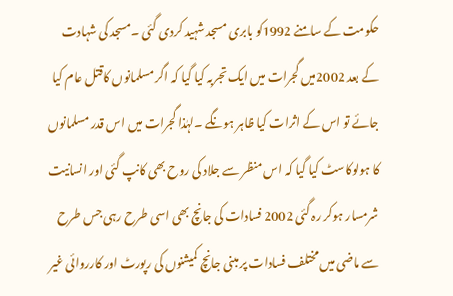حکومت کے سامنے 1992کو بابری مسجد شہید کردی گئی ۔مسجد کی شہادت کے بعد 2002میں گجرات میں ایک تجربہ کیا گیا کہ اگر مسلمانوں کاقتل عام کیا جائے تو اس کے اثرات کیا ظاہر ہونگے ۔لہٰذا گجرات میں اس قدر مسلمانوں کا ہولوکاسٹ کیا گیا کہ اس منظر سے جلاد کی روح بھی کانپ گئی اور انسانيت شرمسار ہوکر رہ گئی 2002 فسادات کی جانچ بھی اسی طرح رہی جس طرح سے ماضی میں مختلف فسادات پر مبنی جانچ کمیشنوں کی رپورٹ اور کارروائی غیر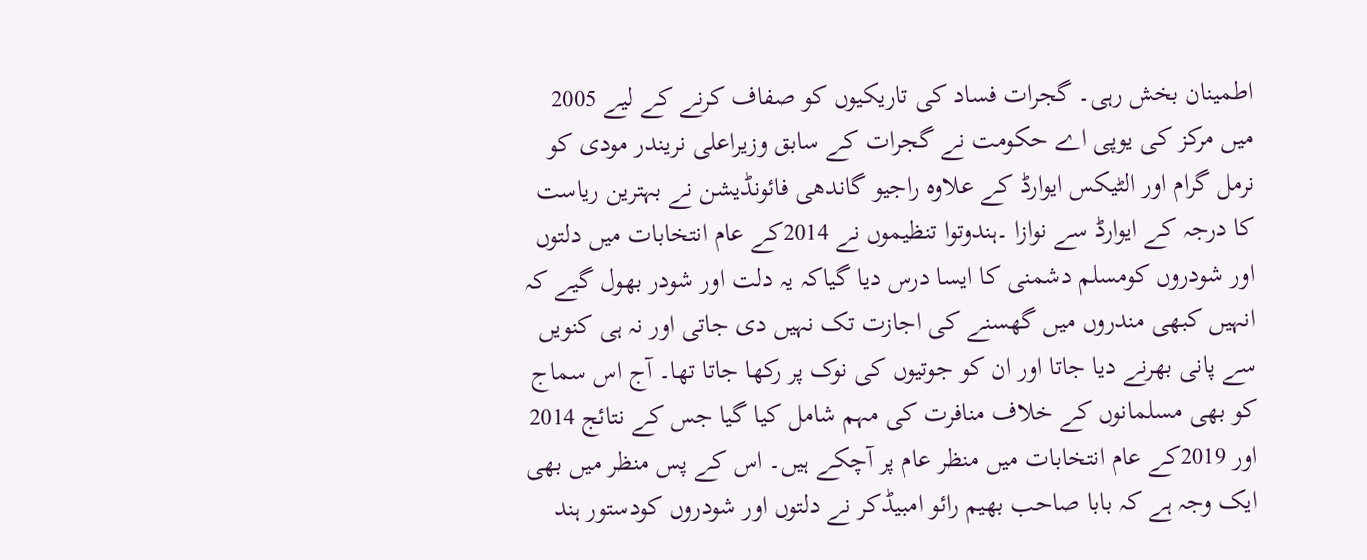اطمينان بخش رہی۔ گجرات فساد کی تاریکیوں کو صفاف کرنے کے لیے 2005 میں مرکز کی یوپی اے حکومت نے گجرات کے سابق وزیراعلی نریندر مودی کو نرمل گرام اور الٹیکس ایوارڈ کے علاوہ راجیو گاندھی فائونڈیشن نے بہترین ریاست کا درجہ کے ایوارڈ سے نوازا ۔ہندوتوا تنظيموں نے 2014کے عام انتخابات میں دلتوں اور شودروں کومسلم دشمنی کا ایسا درس دیا گیاکہ یہ دلت اور شودر بھول گیے کہ انہیں کبھی مندروں میں گھسنے کی اجازت تک نہیں دی جاتی اور نہ ہی کنویں سے پانی بھرنے دیا جاتا اور ان کو جوتیوں کی نوک پر رکھا جاتا تھا۔ آج اس سماج کو بھی مسلمانوں کے خلاف منافرت کی مہم شامل کیا گیا جس کے نتائج 2014 اور 2019کے عام انتخابات میں منظر عام پر آچکے ہیں۔ اس کے پس منظر میں بھی ایک وجہ ہے کہ بابا صاحب بھیم رائو امبیڈکر نے دلتوں اور شودروں کودستور ہند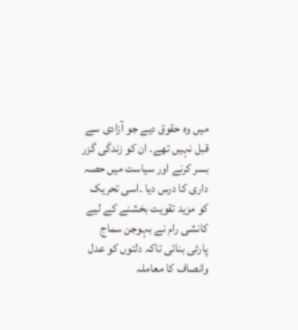میں وہ حقوق دیے جو آزادی سے قبل نہیں تھے۔ ان کو زندگی گزر بسر کرنے اور سیاست میں حصہ داری کا درس دیا ۔اسی تحریک کو مزید تقویت بخشنے کے لیے کانشی رام نے بہوجن سماج پارٹی بنائی تاکہ دلتوں کو عدل وانصاف کا معاملہ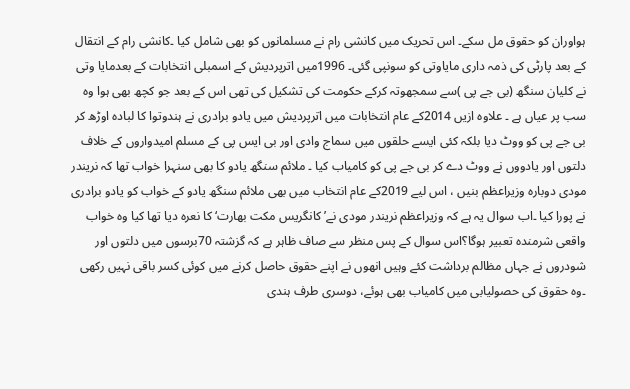ہواوران کو حقوق مل سکے۔ اس تحریک میں کانشی رام نے مسلمانوں کو بھی شامل کیا ۔کانشی رام کے انتقال کے بعد پارٹی کی ذمہ داری مایاوتی کو سونپی گئی۔ 1996میں اترپردیش کے اسمبلی انتخابات کے بعدمایا وتی نے کلیان سنگھ (بی جے پی )سے سمجھوتہ کرکے حکومت کی تشکيل کی تھی اس کے بعد جو کچھ بھی ہوا وہ سب پر عیاں ہے ۔ علاوہ ازیں 2014کے عام انتخابات میں اترپردیش میں یادو برادری نے ہندوتوا کا لبادہ اوڑھ کر بی جے پی کو ووٹ دیا بلکہ کئی ایسے حلقوں میں سماج وادی اور بی ایس پی کے مسلم امیدواروں کے خلاف دلتوں اور یادووں نے ووٹ دے کر بی جے پی کو کامیاب کیا ۔ ملائم سنگھ یادو کا بھی سنہرا خواب تھا کہ نریندر مودی دوبارہ وزیراعظم بنیں ، اس لیے 2019کے عام انتخاب میں بھی ملائم سنگھ یادو کے خواب کو یادو برادری نے پورا کیا ۔اب سوال یہ ہے کہ وزیراعظم نریندر مودی نے’کانگریس مکت بھارت‘ کا نعرہ دیا تھا کیا وہ خواب واقعی شرمندہ تعبير ہوگا؟اس سوال کے پس منظر سے صاف ظاہر ہے کہ گزشتہ 70برسوں میں دلتوں اور شودروں نے جہاں مظالم برداشت کئے وہیں انھوں نے اپنے حقوق حاصل کرنے میں کوئی کسر باقی نہیں رکھی ۔وہ حقوق کی حصولیابی میں کامیاب بھی ہوئے، دوسری طرف ہندی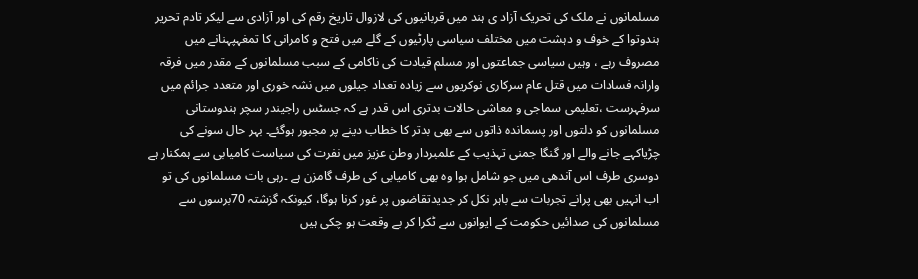مسلمانوں نے ملک کی تحریک آزاد ی ہند میں قربانیوں کی لازوال تاریخ رقم کی اور آزادی سے لیکر تادم تحریر ہندوتوا کے خوف و دہشت میں مختلف سیاسی پارٹیوں کے گلے میں فتح و کامرانی کا تمغہپہنانے میں مصروف رہے ، وہیں سیاسی جماعتوں اور مسلم قیادت کی ناکامی کے سبب مسلمانوں کے مقدر میں فرقہ وارانہ فسادات میں قتل عام سرکاری نوکریوں سے زیادہ تعداد جیلوں میں نشہ خوری اور متعدد جرائم میں سرفہرست ،تعلیمی سماجی و معاشی حالات بدتری اس قدر ہے کہ جسٹس راجیندر سچر ہندوستانی مسلمانوں کو دلتوں اور پسماندہ ذاتوں سے بھی بدتر کا خطاب دینے پر مجبور ہوگئے۔ بہر حال سونے کی چڑیاکہے جانے والے اور گنگا جمنی تہذیب کے علمبردار وطن عزیز میں نفرت کی سیاست کامیابی سے ہمکنار ہے دوسری طرف اس آندھی میں جو شامل ہوا وہ بھی کامیابی کی طرف گامزن ہے ۔رہی بات مسلمانوں کی تو اب انہیں بھی پرانے تجربات سے باہر نکل کر جدیدتقاضوں پر غور کرنا ہوگا، کیونکہ گزشتہ 70برسوں سے مسلمانوں کی صدائیں حکومت کے ایوانوں سے ٹکرا کر بے وقعت ہو چکی ہیں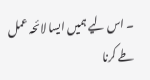۔ اس لیے ہمیں ایسا لائحہ عمل طے کرنا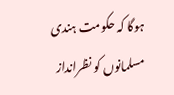ہوگا کہ حکومت ہندی مسلمانوں کو نظرانداز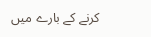کرنے کے بارے میں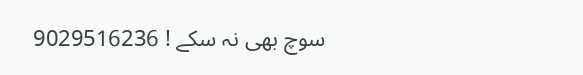سوچ بھی نہ سکے ! 9029516236